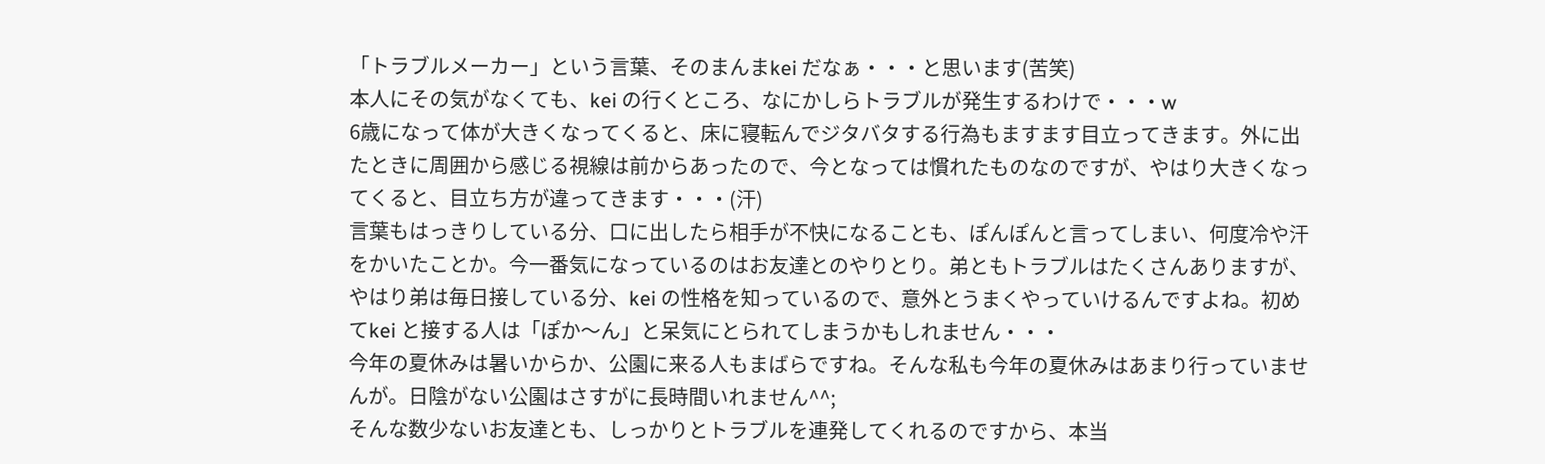「トラブルメーカー」という言葉、そのまんまkei だなぁ・・・と思います(苦笑)
本人にその気がなくても、kei の行くところ、なにかしらトラブルが発生するわけで・・・w
6歳になって体が大きくなってくると、床に寝転んでジタバタする行為もますます目立ってきます。外に出たときに周囲から感じる視線は前からあったので、今となっては慣れたものなのですが、やはり大きくなってくると、目立ち方が違ってきます・・・(汗)
言葉もはっきりしている分、口に出したら相手が不快になることも、ぽんぽんと言ってしまい、何度冷や汗をかいたことか。今一番気になっているのはお友達とのやりとり。弟ともトラブルはたくさんありますが、やはり弟は毎日接している分、kei の性格を知っているので、意外とうまくやっていけるんですよね。初めてkei と接する人は「ぽか〜ん」と呆気にとられてしまうかもしれません・・・
今年の夏休みは暑いからか、公園に来る人もまばらですね。そんな私も今年の夏休みはあまり行っていませんが。日陰がない公園はさすがに長時間いれません^^;
そんな数少ないお友達とも、しっかりとトラブルを連発してくれるのですから、本当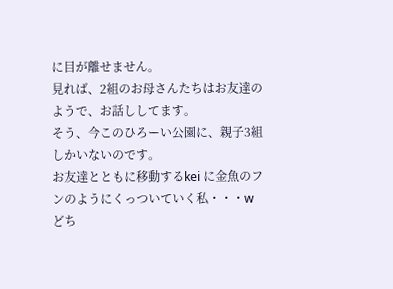に目が離せません。
見れば、2組のお母さんたちはお友達のようで、お話ししてます。
そう、今このひろーい公園に、親子3組しかいないのです。
お友達とともに移動するkei に金魚のフンのようにくっついていく私・・・w
どち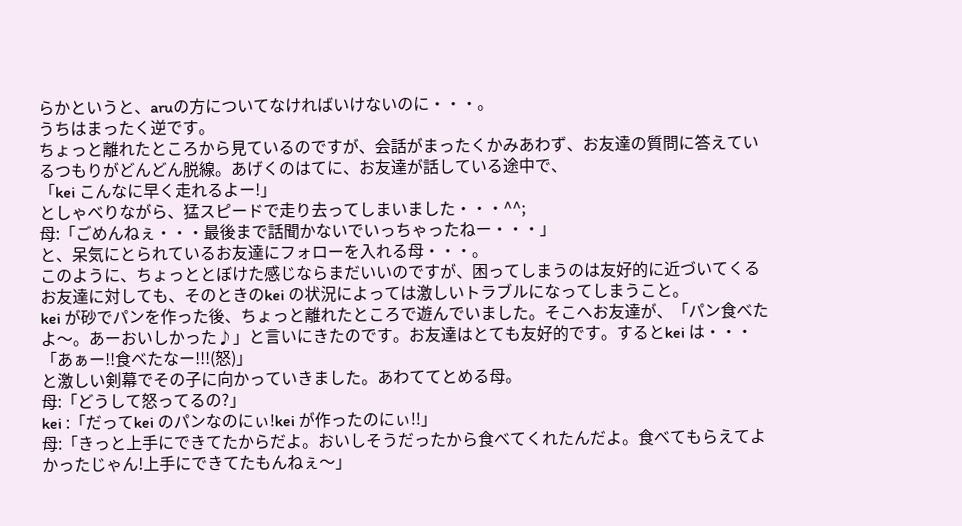らかというと、aruの方についてなければいけないのに・・・。
うちはまったく逆です。
ちょっと離れたところから見ているのですが、会話がまったくかみあわず、お友達の質問に答えているつもりがどんどん脱線。あげくのはてに、お友達が話している途中で、
「kei こんなに早く走れるよー!」
としゃべりながら、猛スピードで走り去ってしまいました・・・^^;
母:「ごめんねぇ・・・最後まで話聞かないでいっちゃったねー・・・」
と、呆気にとられているお友達にフォローを入れる母・・・。
このように、ちょっととぼけた感じならまだいいのですが、困ってしまうのは友好的に近づいてくるお友達に対しても、そのときのkei の状況によっては激しいトラブルになってしまうこと。
kei が砂でパンを作った後、ちょっと離れたところで遊んでいました。そこへお友達が、「パン食べたよ〜。あーおいしかった♪」と言いにきたのです。お友達はとても友好的です。するとkei は・・・
「あぁー!!食べたなー!!!(怒)」
と激しい剣幕でその子に向かっていきました。あわててとめる母。
母:「どうして怒ってるの?」
kei :「だってkei のパンなのにぃ!kei が作ったのにぃ!!」
母:「きっと上手にできてたからだよ。おいしそうだったから食べてくれたんだよ。食べてもらえてよかったじゃん!上手にできてたもんねぇ〜」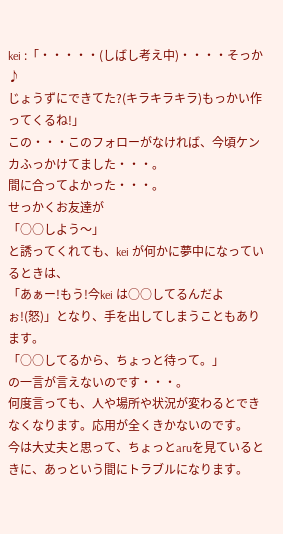kei :「・・・・・(しばし考え中)・・・・そっか♪
じょうずにできてた?(キラキラキラ)もっかい作ってくるね!」
この・・・このフォローがなければ、今頃ケンカふっかけてました・・・。
間に合ってよかった・・・。
せっかくお友達が
「○○しよう〜」
と誘ってくれても、kei が何かに夢中になっているときは、
「あぁー!もう!今kei は○○してるんだよぉ!(怒)」となり、手を出してしまうこともあります。
「○○してるから、ちょっと待って。」
の一言が言えないのです・・・。
何度言っても、人や場所や状況が変わるとできなくなります。応用が全くきかないのです。
今は大丈夫と思って、ちょっとaruを見ているときに、あっという間にトラブルになります。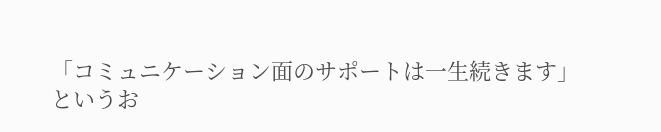「コミュニケーション面のサポートは一生続きます」
というお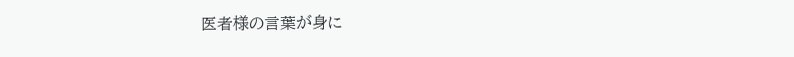医者様の言葉が身に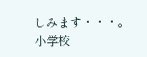しみます・・・。
小学校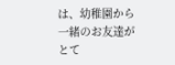は、幼稚園から一緒のお友達がとて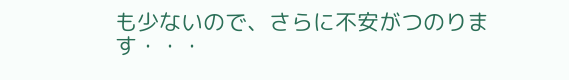も少ないので、さらに不安がつのります・・・